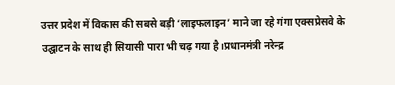उत्तर प्रदेश में विकास की सबसे बड़ी ‘लाइफलाइन’ माने जा रहे गंगा एक्सप्रेसवे के उद्घाटन के साथ ही सियासी पारा भी चढ़ गया है।प्रधानमंत्री नरेन्द्र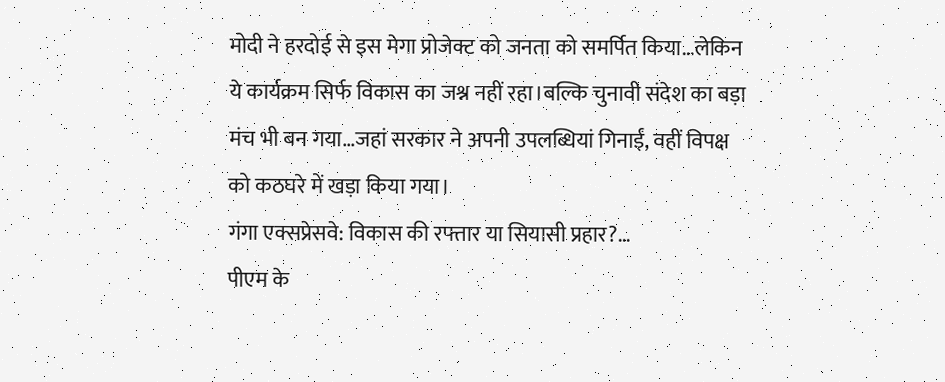मोदी ने हरदोई से इस मेगा प्रोजेक्ट को जनता को समर्पित किया…लेकिन ये कार्यक्रम सिर्फ विकास का जश्न नहीं रहा।बल्कि चुनावी संदेश का बड़ा मंच भी बन गया…जहां सरकार ने अपनी उपलब्धियां गिनाईं, वहीं विपक्ष को कठघरे में खड़ा किया गया।
गंगा एक्सप्रेसवे: विकास की रफ्तार या सियासी प्रहार?…
पीएम के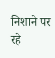निशाने पर रहे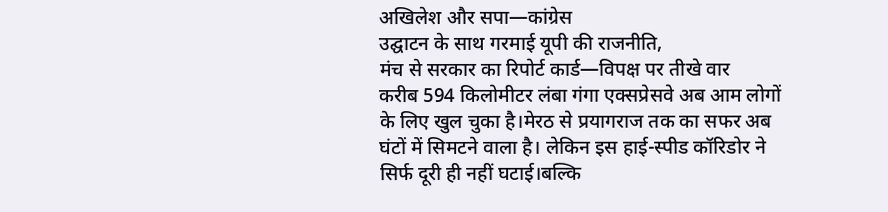अखिलेश और सपा—कांग्रेस
उद्घाटन के साथ गरमाई यूपी की राजनीति,
मंच से सरकार का रिपोर्ट कार्ड—विपक्ष पर तीखे वार
करीब 594 किलोमीटर लंबा गंगा एक्सप्रेसवे अब आम लोगों के लिए खुल चुका है।मेरठ से प्रयागराज तक का सफर अब घंटों में सिमटने वाला है। लेकिन इस हाई-स्पीड कॉरिडोर ने सिर्फ दूरी ही नहीं घटाई।बल्कि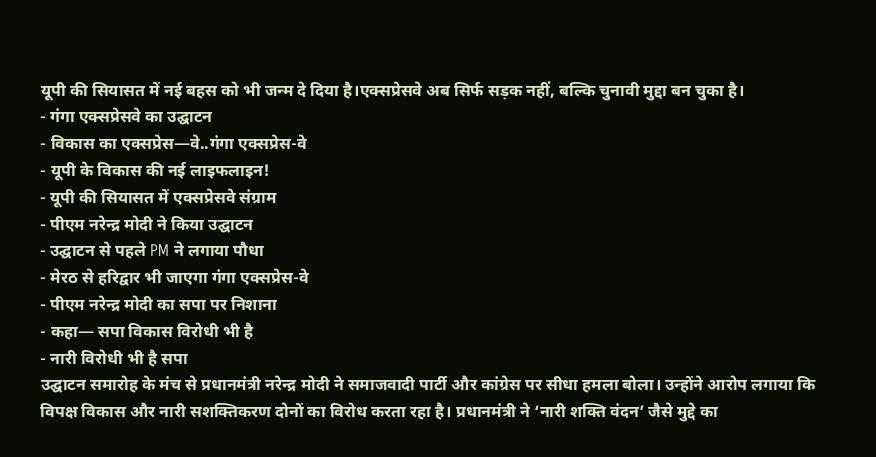यूपी की सियासत में नई बहस को भी जन्म दे दिया है।एक्सप्रेसवे अब सिर्फ सड़क नहीं, बल्कि चुनावी मुद्दा बन चुका है।
- गंगा एक्सप्रेसवे का उद्घाटन
- विकास का एक्सप्रेस—वे..गंगा एक्सप्रेस-वे
- यूपी के विकास की नई लाइफलाइन!
- यूपी की सियासत में एक्सप्रेसवे संग्राम
- पीएम नरेन्द्र मोदी ने किया उद्घाटन
- उद्घाटन से पहले PM ने लगाया पौधा
- मेरठ से हरिद्वार भी जाएगा गंगा एक्सप्रेस-वे
- पीएम नरेन्द्र मोदी का सपा पर निशाना
- कहा— सपा विकास विरोधी भी है
- नारी विरोधी भी है सपा
उद्घाटन समारोह के मंच से प्रधानमंत्री नरेन्द्र मोदी ने समाजवादी पार्टी और कांग्रेस पर सीधा हमला बोला। उन्होंने आरोप लगाया कि विपक्ष विकास और नारी सशक्तिकरण दोनों का विरोध करता रहा है। प्रधानमंत्री ने ‘नारी शक्ति वंदन’ जैसे मुद्दे का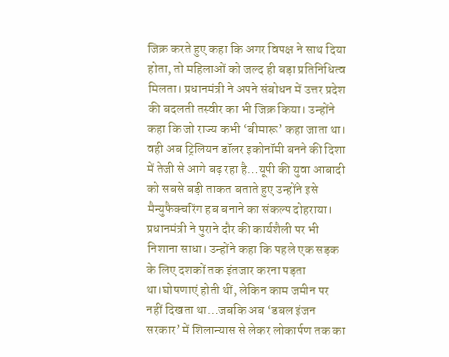जिक्र करते हुए कहा कि अगर विपक्ष ने साथ दिया होता, तो महिलाओं को जल्द ही बड़ा प्रतिनिधित्व मिलता। प्रधानमंत्री ने अपने संबोधन में उत्तर प्रदेश की बदलती तस्वीर का भी जिक्र किया। उन्होंने कहा कि जो राज्य कभी ‘बीमारू’ कहा जाता था। वही अब ट्रिलियन डॉलर इकोनॉमी बनने की दिशा में तेजी से आगे बढ़ रहा है…यूपी की युवा आबादी को सबसे बड़ी ताकत बताते हुए उन्होंने इसे मैन्युफैक्चरिंग हब बनाने का संकल्प दोहराया।
प्रधानमंत्री ने पुराने दौर की कार्यशैली पर भी निशाना साधा। उन्होंने कहा कि पहले एक सड़क के लिए दशकों तक इंतजार करना पड़ता था।घोषणाएं होती थीं, लेकिन काम जमीन पर नहीं दिखता था…जबकि अब ‘डबल इंजन सरकार’ में शिलान्यास से लेकर लोकार्पण तक का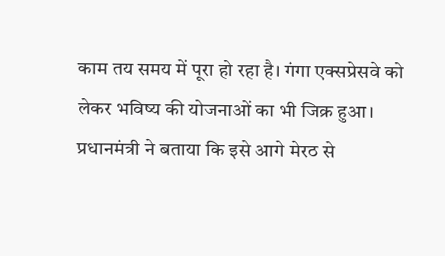काम तय समय में पूरा हो रहा है। गंगा एक्सप्रेसवे को लेकर भविष्य की योजनाओं का भी जिक्र हुआ। प्रधानमंत्री ने बताया कि इसे आगे मेरठ से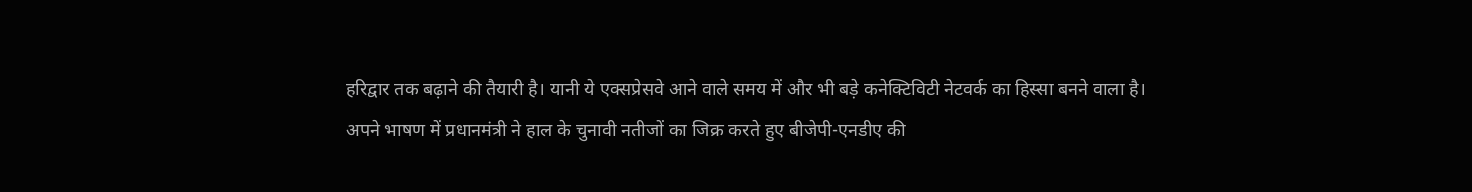हरिद्वार तक बढ़ाने की तैयारी है। यानी ये एक्सप्रेसवे आने वाले समय में और भी बड़े कनेक्टिविटी नेटवर्क का हिस्सा बनने वाला है।
अपने भाषण में प्रधानमंत्री ने हाल के चुनावी नतीजों का जिक्र करते हुए बीजेपी-एनडीए की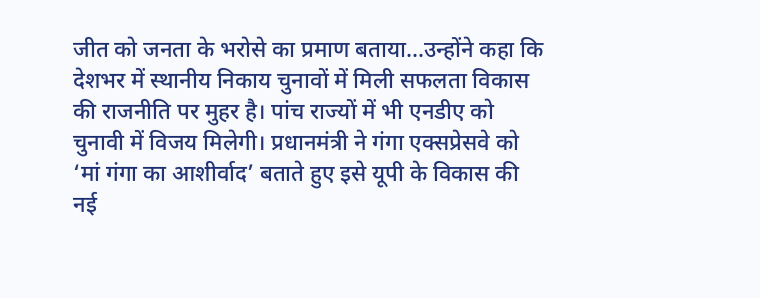जीत को जनता के भरोसे का प्रमाण बताया…उन्होंने कहा कि देशभर में स्थानीय निकाय चुनावों में मिली सफलता विकास की राजनीति पर मुहर है। पांच राज्यों में भी एनडीए को चुनावी में विजय मिलेगी। प्रधानमंत्री ने गंगा एक्सप्रेसवे को ‘मां गंगा का आशीर्वाद’ बताते हुए इसे यूपी के विकास की नई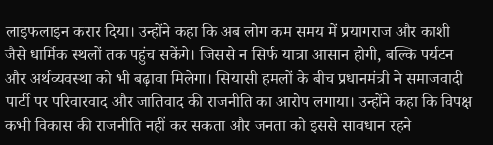लाइफलाइन करार दिया। उन्होंने कहा कि अब लोग कम समय में प्रयागराज और काशी जैसे धार्मिक स्थलों तक पहुंच सकेंगे। जिससे न सिर्फ यात्रा आसान होगी, बल्कि पर्यटन और अर्थव्यवस्था को भी बढ़ावा मिलेगा। सियासी हमलों के बीच प्रधानमंत्री ने समाजवादी पार्टी पर परिवारवाद और जातिवाद की राजनीति का आरोप लगाया। उन्होंने कहा कि विपक्ष कभी विकास की राजनीति नहीं कर सकता और जनता को इससे सावधान रहने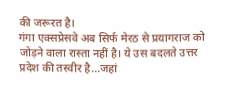की जरूरत है।
गंगा एक्सप्रेसवे अब सिर्फ मेरठ से प्रयागराज को जोड़ने वाला रास्ता नहीं है। ये उस बदलते उत्तर प्रदेश की तस्वीर है…जहां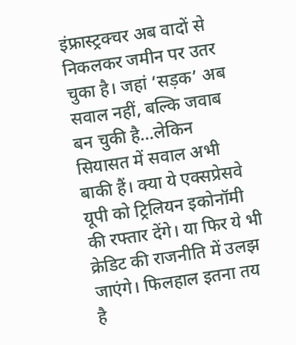इंफ्रास्ट्रक्चर अब वादों से निकलकर जमीन पर उतर चुका है। जहां ‘सड़क’ अब सवाल नहीं, बल्कि जवाब बन चुकी है…लेकिन सियासत में सवाल अभी बाकी हैं। क्या ये एक्सप्रेसवे यूपी को ट्रिलियन इकोनॉमी की रफ्तार देंगे। या फिर ये भी क्रेडिट की राजनीति में उलझ जाएंगे। फिलहाल इतना तय है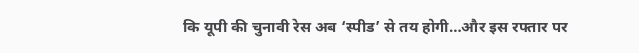कि यूपी की चुनावी रेस अब ‘स्पीड’ से तय होगी…और इस रफ्तार पर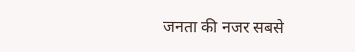जनता की नजर सबसे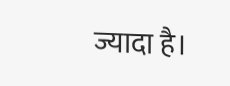ज्यादा है।